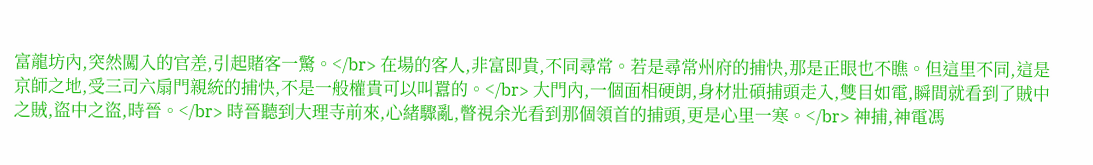富龍坊內,突然闖入的官差,引起賭客一驚。</br> 在場的客人,非富即貴,不同尋常。若是尋常州府的捕快,那是正眼也不瞧。但這里不同,這是京師之地,受三司六扇門親統的捕快,不是一般權貴可以叫囂的。</br> 大門內,一個面相硬朗,身材壯碩捕頭走入,雙目如電,瞬間就看到了賊中之賊,盜中之盜,時晉。</br> 時晉聽到大理寺前來,心緒驟亂,瞥視余光看到那個領首的捕頭,更是心里一寒。</br> 神捕,神電馮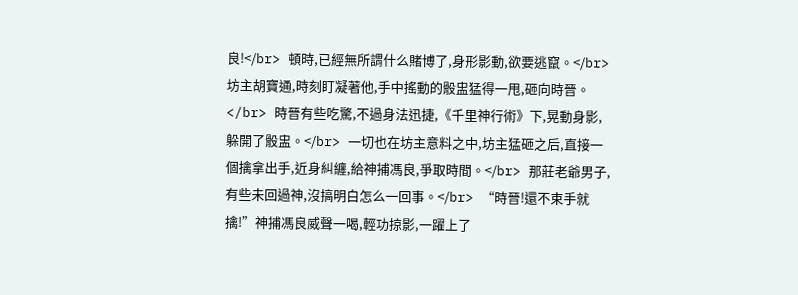良!</br> 頓時,已經無所謂什么賭博了,身形影動,欲要逃竄。</br> 坊主胡寶通,時刻盯凝著他,手中搖動的骰盅猛得一甩,砸向時晉。</br> 時晉有些吃驚,不過身法迅捷,《千里神行術》下,晃動身影,躲開了骰盅。</br> 一切也在坊主意料之中,坊主猛砸之后,直接一個擒拿出手,近身糾纏,給神捕馮良,爭取時間。</br> 那莊老爺男子,有些未回過神,沒搞明白怎么一回事。</br> “時晉!還不束手就擒!”神捕馮良威聲一喝,輕功掠影,一躍上了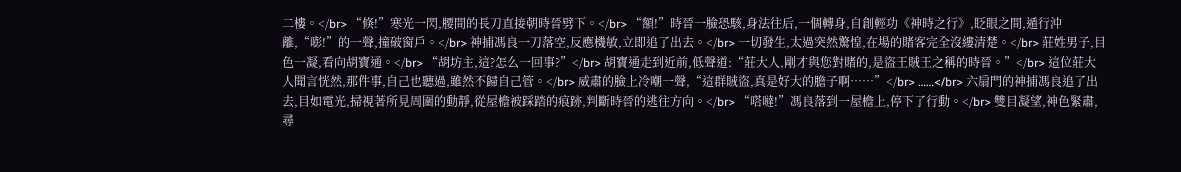二樓。</br> “倏!”寒光一閃,腰間的長刀直接朝時晉劈下。</br> “額!”時晉一臉恐駭,身法往后,一個轉身,自創輕功《神時之行》,眨眼之間,遁行沖離,“嘭!”的一聲,撞破窗戶。</br> 神捕馮良一刀落空,反應機敏,立即追了出去。</br> 一切發生,太過突然驚惶,在場的賭客完全沒縷清楚。</br> 莊姓男子,目色一凝,看向胡寶通。</br> “胡坊主,這?怎么一回事?”</br> 胡寶通走到近前,低聲道:“莊大人,剛才與您對賭的,是盜王賊王之稱的時晉。”</br> 這位莊大人聞言恍然,那件事,自己也聽過,雖然不歸自己管。</br> 威肅的臉上冷嘲一聲,“這群賊盜,真是好大的膽子啊……”</br> ……</br> 六扇門的神捕馮良追了出去,目如電光,掃視著所見周圍的動靜,從屋檐被踩踏的痕跡,判斷時晉的逃往方向。</br> “嗒噠!”馮良落到一屋檐上,停下了行動。</br> 雙目凝望,神色緊肅,尋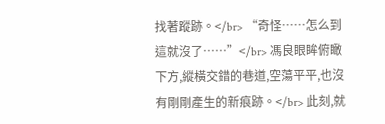找著蹤跡。</br> “奇怪……怎么到這就沒了……”</br> 馮良眼眸俯瞰下方,縱橫交錯的巷道,空蕩平平,也沒有剛剛產生的新痕跡。</br> 此刻,就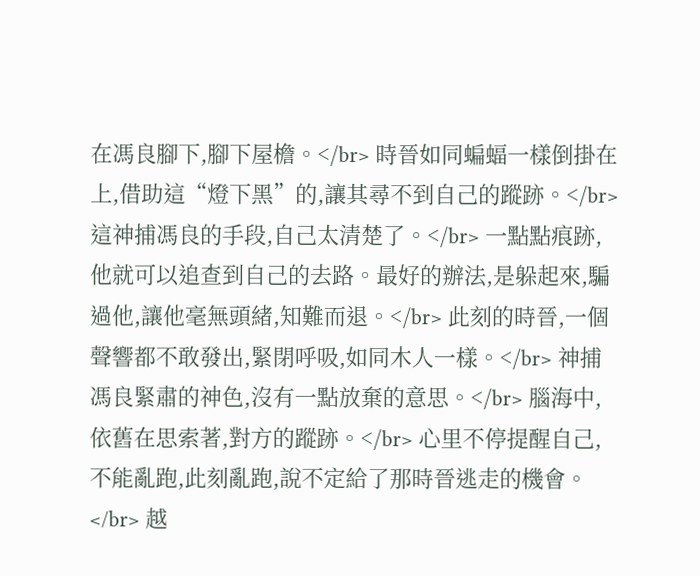在馮良腳下,腳下屋檐。</br> 時晉如同蝙蝠一樣倒掛在上,借助這“燈下黑”的,讓其尋不到自己的蹤跡。</br> 這神捕馮良的手段,自己太清楚了。</br> 一點點痕跡,他就可以追查到自己的去路。最好的辦法,是躲起來,騙過他,讓他毫無頭緒,知難而退。</br> 此刻的時晉,一個聲響都不敢發出,緊閉呼吸,如同木人一樣。</br> 神捕馮良緊肅的神色,沒有一點放棄的意思。</br> 腦海中,依舊在思索著,對方的蹤跡。</br> 心里不停提醒自己,不能亂跑,此刻亂跑,說不定給了那時晉逃走的機會。</br> 越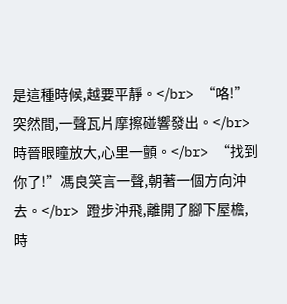是這種時候,越要平靜。</br> “咯!”突然間,一聲瓦片摩擦碰響發出。</br> 時晉眼瞳放大,心里一顫。</br> “找到你了!”馮良笑言一聲,朝著一個方向沖去。</br> 蹬步沖飛,離開了腳下屋檐,時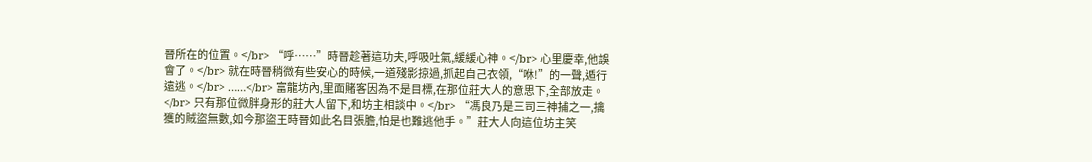晉所在的位置。</br> “呼……”時晉趁著這功夫,呼吸吐氣,緩緩心神。</br> 心里慶幸,他誤會了。</br> 就在時晉稍微有些安心的時候,一道殘影掠過,抓起自己衣領,“咻!”的一聲,遁行遠逃。</br> ……</br> 富龍坊內,里面賭客因為不是目標,在那位莊大人的意思下,全部放走。</br> 只有那位微胖身形的莊大人留下,和坊主相談中。</br> “馮良乃是三司三神捕之一,擒獲的賊盜無數,如今那盜王時晉如此名目張膽,怕是也難逃他手。”莊大人向這位坊主笑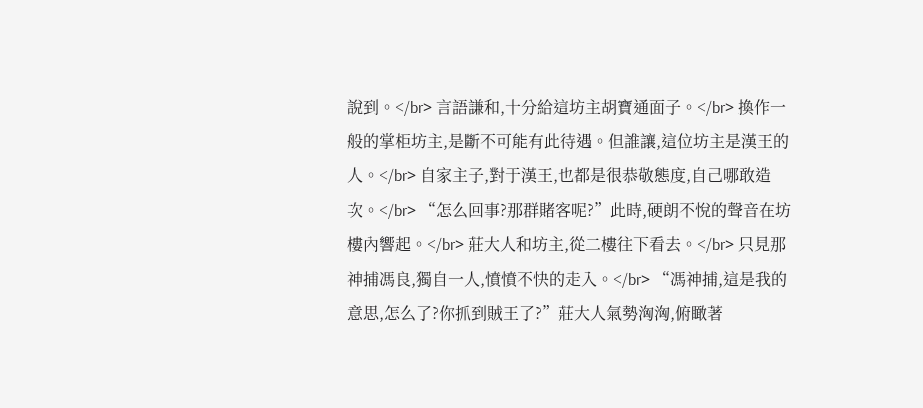說到。</br> 言語謙和,十分給這坊主胡寶通面子。</br> 換作一般的掌柜坊主,是斷不可能有此待遇。但誰讓,這位坊主是漢王的人。</br> 自家主子,對于漢王,也都是很恭敬態度,自己哪敢造次。</br> “怎么回事?那群賭客呢?”此時,硬朗不悅的聲音在坊樓內響起。</br> 莊大人和坊主,從二樓往下看去。</br> 只見那神捕馮良,獨自一人,憤憤不快的走入。</br> “馮神捕,這是我的意思,怎么了?你抓到賊王了?”莊大人氣勢洶洶,俯瞰著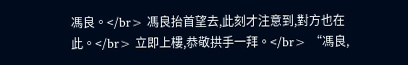馮良。</br> 馮良抬首望去,此刻才注意到,對方也在此。</br> 立即上樓,恭敬拱手一拜。</br> “馮良,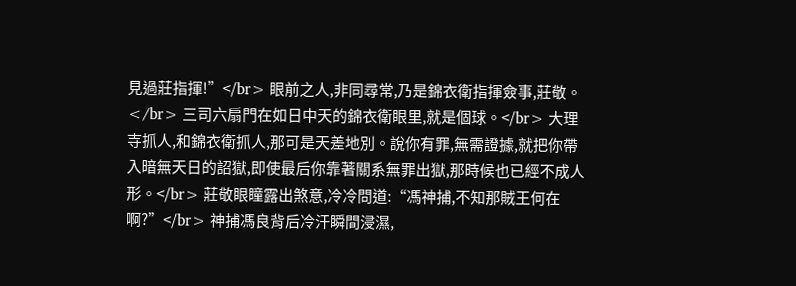見過莊指揮!”</br> 眼前之人,非同尋常,乃是錦衣衛指揮僉事,莊敬。</br> 三司六扇門在如日中天的錦衣衛眼里,就是個球。</br> 大理寺抓人,和錦衣衛抓人,那可是天差地別。說你有罪,無需證據,就把你帶入暗無天日的詔獄,即使最后你靠著關系無罪出獄,那時候也已經不成人形。</br> 莊敬眼瞳露出煞意,冷冷問道:“馮神捕,不知那賊王何在啊?”</br> 神捕馮良背后冷汗瞬間浸濕,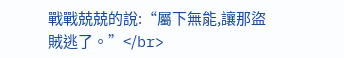戰戰兢兢的說:“屬下無能,讓那盜賊逃了。”</br>